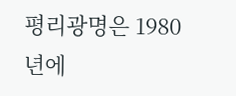평리광명은 1980년에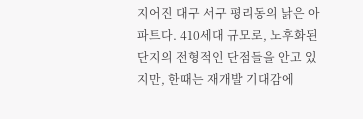지어진 대구 서구 평리동의 낡은 아파트다. 410세대 규모로, 노후화된 단지의 전형적인 단점들을 안고 있지만, 한때는 재개발 기대감에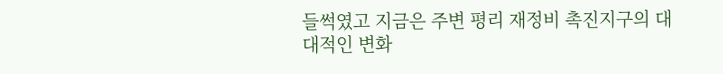들썩였고 지금은 주변 평리 재정비 촉진지구의 대대적인 변화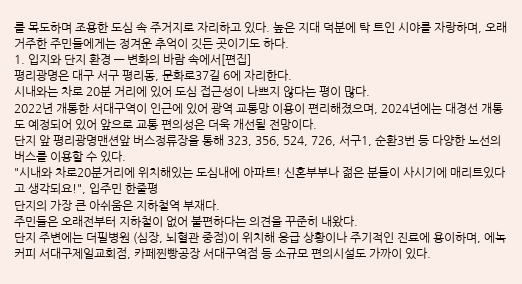를 목도하며 조용한 도심 속 주거지로 자리하고 있다. 높은 지대 덕분에 탁 트인 시야를 자랑하며, 오래 거주한 주민들에게는 정겨운 추억이 깃든 곳이기도 하다.
1. 입지와 단지 환경 — 변화의 바람 속에서[편집]
평리광명은 대구 서구 평리동, 문화로37길 6에 자리한다.
시내와는 차로 20분 거리에 있어 도심 접근성이 나쁘지 않다는 평이 많다.
2022년 개통한 서대구역이 인근에 있어 광역 교통망 이용이 편리해졌으며, 2024년에는 대경선 개통도 예정되어 있어 앞으로 교통 편의성은 더욱 개선될 전망이다.
단지 앞 평리광명맨션앞 버스정류장을 통해 323, 356, 524, 726, 서구1, 순환3번 등 다양한 노선의 버스를 이용할 수 있다.
"시내와 차로20분거리에 위치해있는 도심내에 아파트! 신혼부부나 젊은 분들이 사시기에 매리트있다고 생각되요!", 입주민 한줄평
단지의 가장 큰 아쉬움은 지하철역 부재다.
주민들은 오래전부터 지하철이 없어 불편하다는 의견을 꾸준히 내왔다.
단지 주변에는 더필병원 (심장, 뇌혈관 중점)이 위치해 응급 상황이나 주기적인 진료에 용이하며, 에녹커피 서대구제일교회점, 카페찐빵공장 서대구역점 등 소규모 편의시설도 가까이 있다.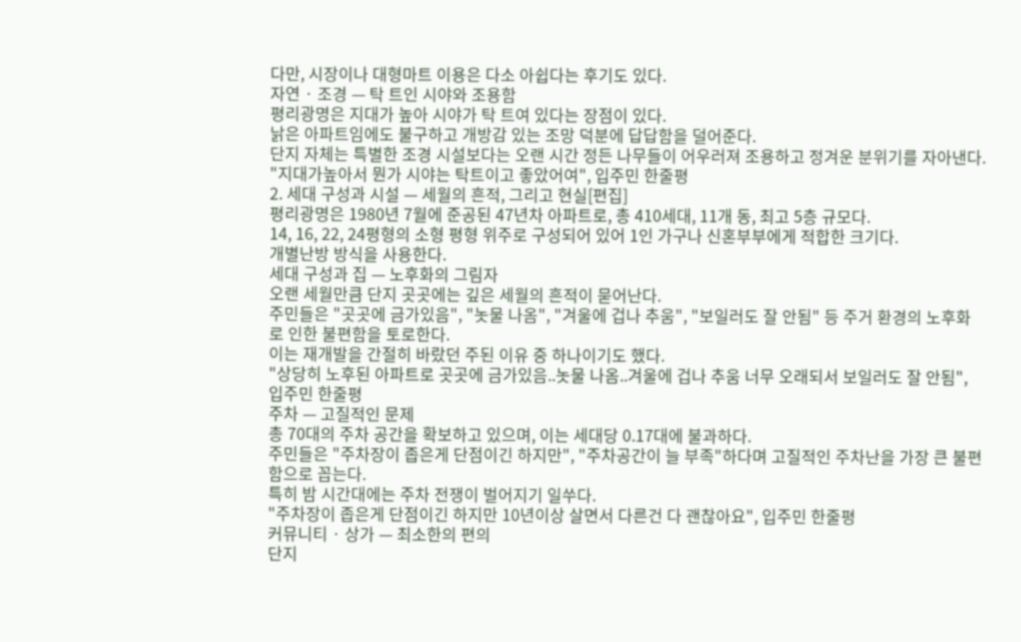다만, 시장이나 대형마트 이용은 다소 아쉽다는 후기도 있다.
자연 · 조경 — 탁 트인 시야와 조용함
평리광명은 지대가 높아 시야가 탁 트여 있다는 장점이 있다.
낡은 아파트임에도 불구하고 개방감 있는 조망 덕분에 답답함을 덜어준다.
단지 자체는 특별한 조경 시설보다는 오랜 시간 정든 나무들이 어우러져 조용하고 정겨운 분위기를 자아낸다.
"지대가높아서 뭔가 시야는 탁트이고 좋았어여", 입주민 한줄평
2. 세대 구성과 시설 — 세월의 흔적, 그리고 현실[편집]
평리광명은 1980년 7월에 준공된 47년차 아파트로, 총 410세대, 11개 동, 최고 5층 규모다.
14, 16, 22, 24평형의 소형 평형 위주로 구성되어 있어 1인 가구나 신혼부부에게 적합한 크기다.
개별난방 방식을 사용한다.
세대 구성과 집 — 노후화의 그림자
오랜 세월만큼 단지 곳곳에는 깊은 세월의 흔적이 묻어난다.
주민들은 "곳곳에 금가있음", "놋물 나옴", "겨울에 겁나 추움", "보일러도 잘 안됨" 등 주거 환경의 노후화로 인한 불편함을 토로한다.
이는 재개발을 간절히 바랐던 주된 이유 중 하나이기도 했다.
"상당히 노후된 아파트로 곳곳에 금가있음..놋물 나옴..겨울에 겁나 추움 너무 오래되서 보일러도 잘 안됨", 입주민 한줄평
주차 — 고질적인 문제
총 70대의 주차 공간을 확보하고 있으며, 이는 세대당 0.17대에 불과하다.
주민들은 "주차장이 좁은게 단점이긴 하지만", "주차공간이 늘 부족"하다며 고질적인 주차난을 가장 큰 불편함으로 꼽는다.
특히 밤 시간대에는 주차 전쟁이 벌어지기 일쑤다.
"주차장이 좁은게 단점이긴 하지만 10년이상 살면서 다른건 다 괜찮아요", 입주민 한줄평
커뮤니티 · 상가 — 최소한의 편의
단지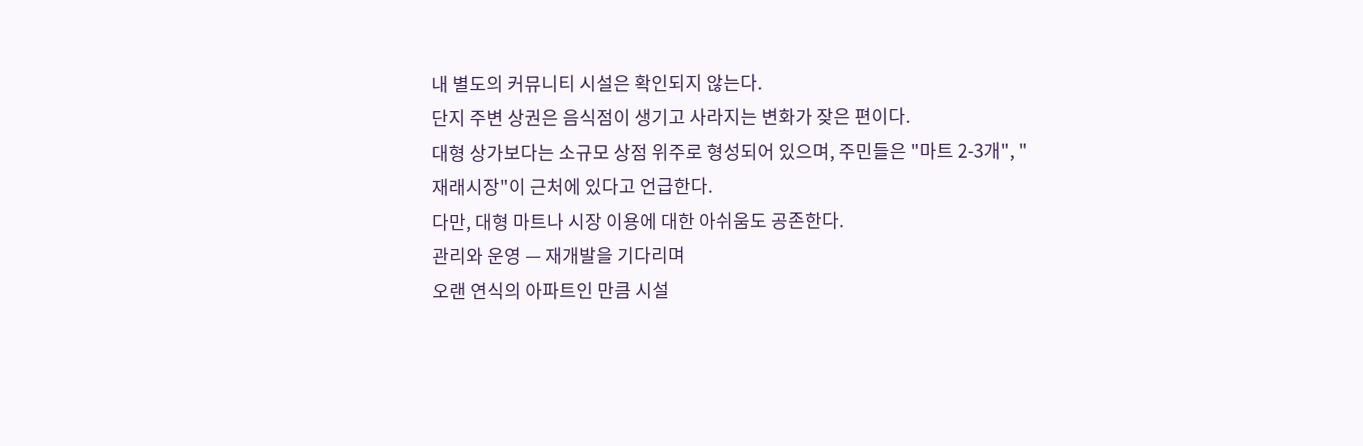내 별도의 커뮤니티 시설은 확인되지 않는다.
단지 주변 상권은 음식점이 생기고 사라지는 변화가 잦은 편이다.
대형 상가보다는 소규모 상점 위주로 형성되어 있으며, 주민들은 "마트 2-3개", "재래시장"이 근처에 있다고 언급한다.
다만, 대형 마트나 시장 이용에 대한 아쉬움도 공존한다.
관리와 운영 — 재개발을 기다리며
오랜 연식의 아파트인 만큼 시설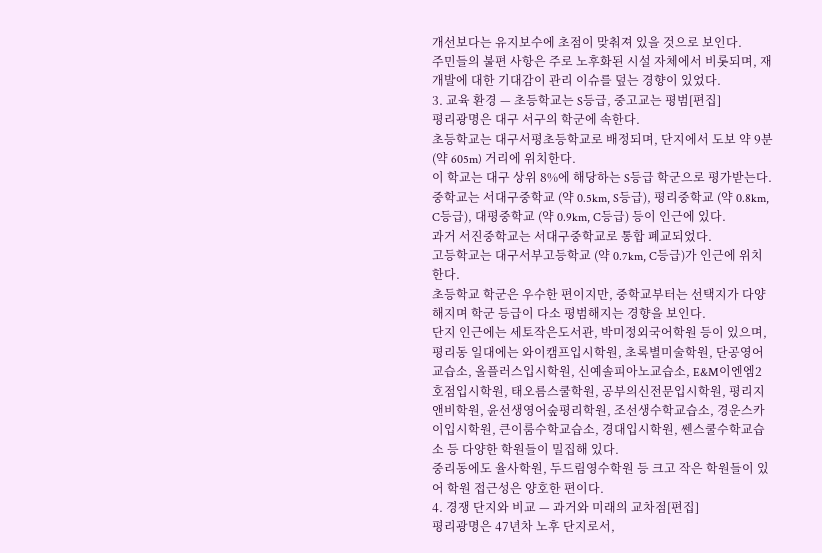개선보다는 유지보수에 초점이 맞춰져 있을 것으로 보인다.
주민들의 불편 사항은 주로 노후화된 시설 자체에서 비롯되며, 재개발에 대한 기대감이 관리 이슈를 덮는 경향이 있었다.
3. 교육 환경 — 초등학교는 S등급, 중고교는 평범[편집]
평리광명은 대구 서구의 학군에 속한다.
초등학교는 대구서평초등학교로 배정되며, 단지에서 도보 약 9분(약 605m) 거리에 위치한다.
이 학교는 대구 상위 8%에 해당하는 S등급 학군으로 평가받는다.
중학교는 서대구중학교 (약 0.5km, S등급), 평리중학교 (약 0.8km, C등급), 대평중학교 (약 0.9km, C등급) 등이 인근에 있다.
과거 서진중학교는 서대구중학교로 통합 폐교되었다.
고등학교는 대구서부고등학교 (약 0.7km, C등급)가 인근에 위치한다.
초등학교 학군은 우수한 편이지만, 중학교부터는 선택지가 다양해지며 학군 등급이 다소 평범해지는 경향을 보인다.
단지 인근에는 세토작은도서관, 박미정외국어학원 등이 있으며, 평리동 일대에는 와이캠프입시학원, 초록별미술학원, 단공영어교습소, 올플러스입시학원, 신예솔피아노교습소, E&M이엔엠2호점입시학원, 태오름스쿨학원, 공부의신전문입시학원, 평리지앤비학원, 윤선생영어숲평리학원, 조선생수학교습소, 경운스카이입시학원, 큰이룸수학교습소, 경대입시학원, 쎈스쿨수학교습소 등 다양한 학원들이 밀집해 있다.
중리동에도 율사학원, 두드림영수학원 등 크고 작은 학원들이 있어 학원 접근성은 양호한 편이다.
4. 경쟁 단지와 비교 — 과거와 미래의 교차점[편집]
평리광명은 47년차 노후 단지로서,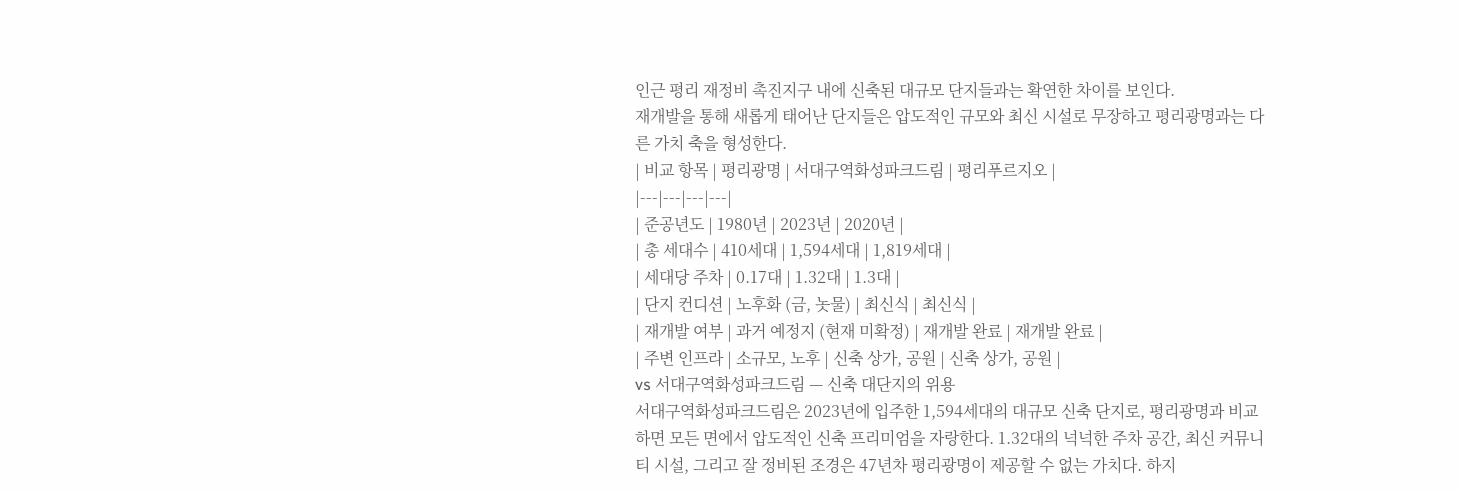인근 평리 재정비 촉진지구 내에 신축된 대규모 단지들과는 확연한 차이를 보인다.
재개발을 통해 새롭게 태어난 단지들은 압도적인 규모와 최신 시설로 무장하고 평리광명과는 다른 가치 축을 형성한다.
| 비교 항목 | 평리광명 | 서대구역화성파크드림 | 평리푸르지오 |
|---|---|---|---|
| 준공년도 | 1980년 | 2023년 | 2020년 |
| 총 세대수 | 410세대 | 1,594세대 | 1,819세대 |
| 세대당 주차 | 0.17대 | 1.32대 | 1.3대 |
| 단지 컨디션 | 노후화 (금, 놋물) | 최신식 | 최신식 |
| 재개발 여부 | 과거 예정지 (현재 미확정) | 재개발 완료 | 재개발 완료 |
| 주변 인프라 | 소규모, 노후 | 신축 상가, 공원 | 신축 상가, 공원 |
vs 서대구역화성파크드림 — 신축 대단지의 위용
서대구역화성파크드림은 2023년에 입주한 1,594세대의 대규모 신축 단지로, 평리광명과 비교하면 모든 면에서 압도적인 신축 프리미엄을 자랑한다. 1.32대의 넉넉한 주차 공간, 최신 커뮤니티 시설, 그리고 잘 정비된 조경은 47년차 평리광명이 제공할 수 없는 가치다. 하지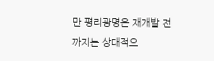만 평리광명은 재개발 전까지는 상대적으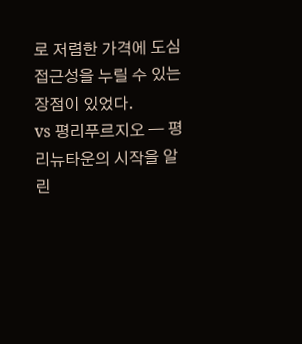로 저렴한 가격에 도심 접근성을 누릴 수 있는 장점이 있었다.
vs 평리푸르지오 — 평리뉴타운의 시작을 알린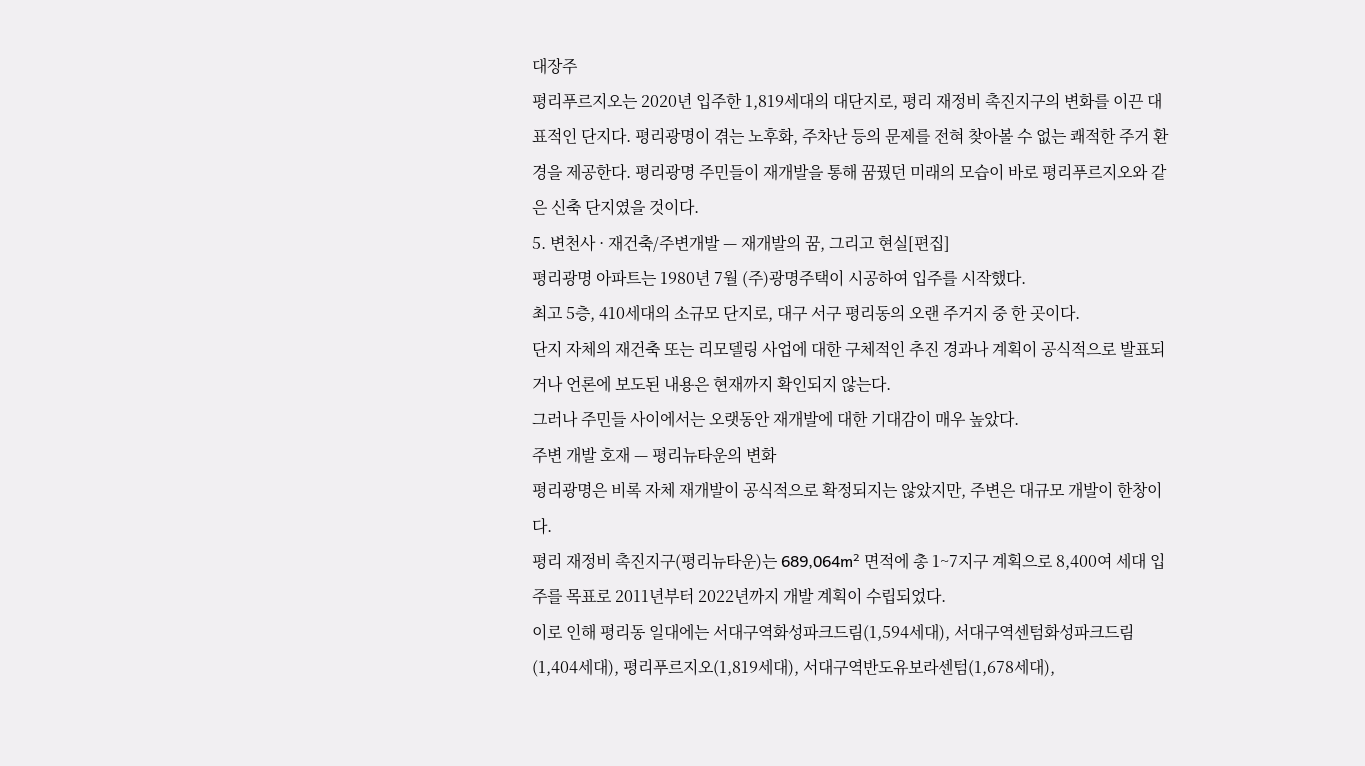대장주
평리푸르지오는 2020년 입주한 1,819세대의 대단지로, 평리 재정비 촉진지구의 변화를 이끈 대표적인 단지다. 평리광명이 겪는 노후화, 주차난 등의 문제를 전혀 찾아볼 수 없는 쾌적한 주거 환경을 제공한다. 평리광명 주민들이 재개발을 통해 꿈꿨던 미래의 모습이 바로 평리푸르지오와 같은 신축 단지였을 것이다.
5. 변천사 · 재건축/주변개발 — 재개발의 꿈, 그리고 현실[편집]
평리광명 아파트는 1980년 7월 (주)광명주택이 시공하여 입주를 시작했다.
최고 5층, 410세대의 소규모 단지로, 대구 서구 평리동의 오랜 주거지 중 한 곳이다.
단지 자체의 재건축 또는 리모델링 사업에 대한 구체적인 추진 경과나 계획이 공식적으로 발표되거나 언론에 보도된 내용은 현재까지 확인되지 않는다.
그러나 주민들 사이에서는 오랫동안 재개발에 대한 기대감이 매우 높았다.
주변 개발 호재 — 평리뉴타운의 변화
평리광명은 비록 자체 재개발이 공식적으로 확정되지는 않았지만, 주변은 대규모 개발이 한창이다.
평리 재정비 촉진지구(평리뉴타운)는 689,064m² 면적에 총 1~7지구 계획으로 8,400여 세대 입주를 목표로 2011년부터 2022년까지 개발 계획이 수립되었다.
이로 인해 평리동 일대에는 서대구역화성파크드림(1,594세대), 서대구역센텀화성파크드림(1,404세대), 평리푸르지오(1,819세대), 서대구역반도유보라센텀(1,678세대),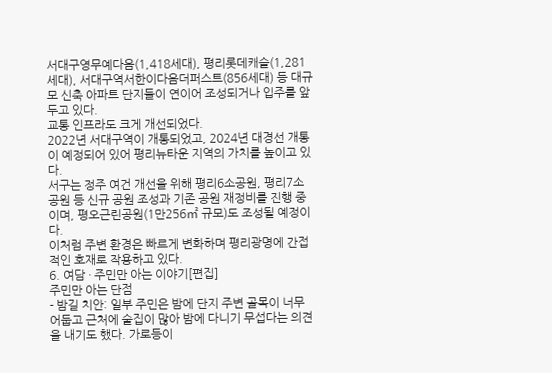서대구영무예다음(1,418세대), 평리롯데캐슬(1,281세대), 서대구역서한이다음더퍼스트(856세대) 등 대규모 신축 아파트 단지들이 연이어 조성되거나 입주를 앞두고 있다.
교통 인프라도 크게 개선되었다.
2022년 서대구역이 개통되었고, 2024년 대경선 개통이 예정되어 있어 평리뉴타운 지역의 가치를 높이고 있다.
서구는 정주 여건 개선을 위해 평리6소공원, 평리7소공원 등 신규 공원 조성과 기존 공원 재정비를 진행 중이며, 평오근린공원(1만256㎡ 규모)도 조성될 예정이다.
이처럼 주변 환경은 빠르게 변화하며 평리광명에 간접적인 호재로 작용하고 있다.
6. 여담 · 주민만 아는 이야기[편집]
주민만 아는 단점
- 밤길 치안: 일부 주민은 밤에 단지 주변 골목이 너무 어둡고 근처에 술집이 많아 밤에 다니기 무섭다는 의견을 내기도 했다. 가로등이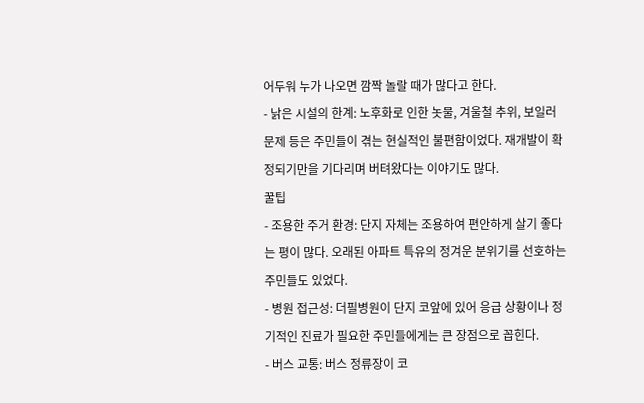어두워 누가 나오면 깜짝 놀랄 때가 많다고 한다.
- 낡은 시설의 한계: 노후화로 인한 놋물, 겨울철 추위, 보일러 문제 등은 주민들이 겪는 현실적인 불편함이었다. 재개발이 확정되기만을 기다리며 버텨왔다는 이야기도 많다.
꿀팁
- 조용한 주거 환경: 단지 자체는 조용하여 편안하게 살기 좋다는 평이 많다. 오래된 아파트 특유의 정겨운 분위기를 선호하는 주민들도 있었다.
- 병원 접근성: 더필병원이 단지 코앞에 있어 응급 상황이나 정기적인 진료가 필요한 주민들에게는 큰 장점으로 꼽힌다.
- 버스 교통: 버스 정류장이 코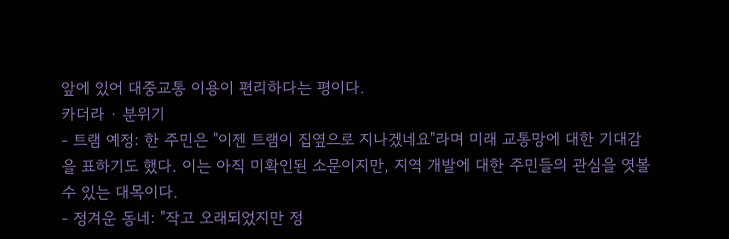앞에 있어 대중교통 이용이 편리하다는 평이다.
카더라 · 분위기
- 트램 예정: 한 주민은 "이젠 트램이 집옆으로 지나겠네요"라며 미래 교통망에 대한 기대감을 표하기도 했다. 이는 아직 미확인된 소문이지만, 지역 개발에 대한 주민들의 관심을 엿볼 수 있는 대목이다.
- 정겨운 동네: "작고 오래되었지만 정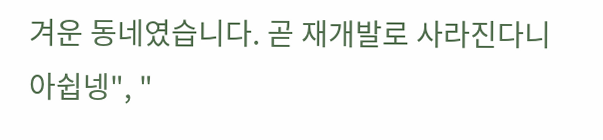겨운 동네였습니다. 곧 재개발로 사라진다니 아쉽넹", "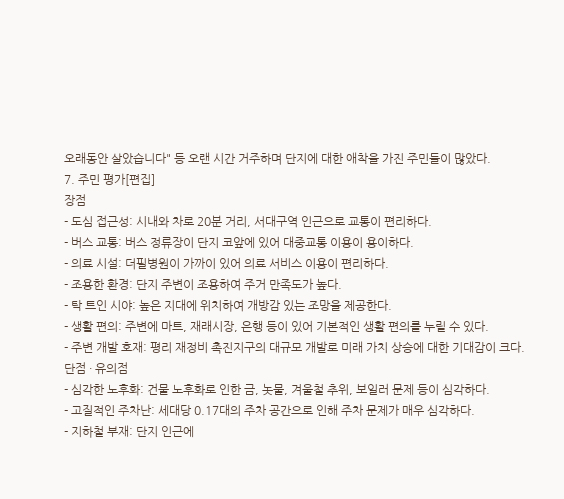오래동안 살았습니다" 등 오랜 시간 거주하며 단지에 대한 애착을 가진 주민들이 많았다.
7. 주민 평가[편집]
장점
- 도심 접근성: 시내와 차로 20분 거리, 서대구역 인근으로 교통이 편리하다.
- 버스 교통: 버스 정류장이 단지 코앞에 있어 대중교통 이용이 용이하다.
- 의료 시설: 더필병원이 가까이 있어 의료 서비스 이용이 편리하다.
- 조용한 환경: 단지 주변이 조용하여 주거 만족도가 높다.
- 탁 트인 시야: 높은 지대에 위치하여 개방감 있는 조망을 제공한다.
- 생활 편의: 주변에 마트, 재래시장, 은행 등이 있어 기본적인 생활 편의를 누릴 수 있다.
- 주변 개발 호재: 평리 재정비 촉진지구의 대규모 개발로 미래 가치 상승에 대한 기대감이 크다.
단점 · 유의점
- 심각한 노후화: 건물 노후화로 인한 금, 놋물, 겨울철 추위, 보일러 문제 등이 심각하다.
- 고질적인 주차난: 세대당 0.17대의 주차 공간으로 인해 주차 문제가 매우 심각하다.
- 지하철 부재: 단지 인근에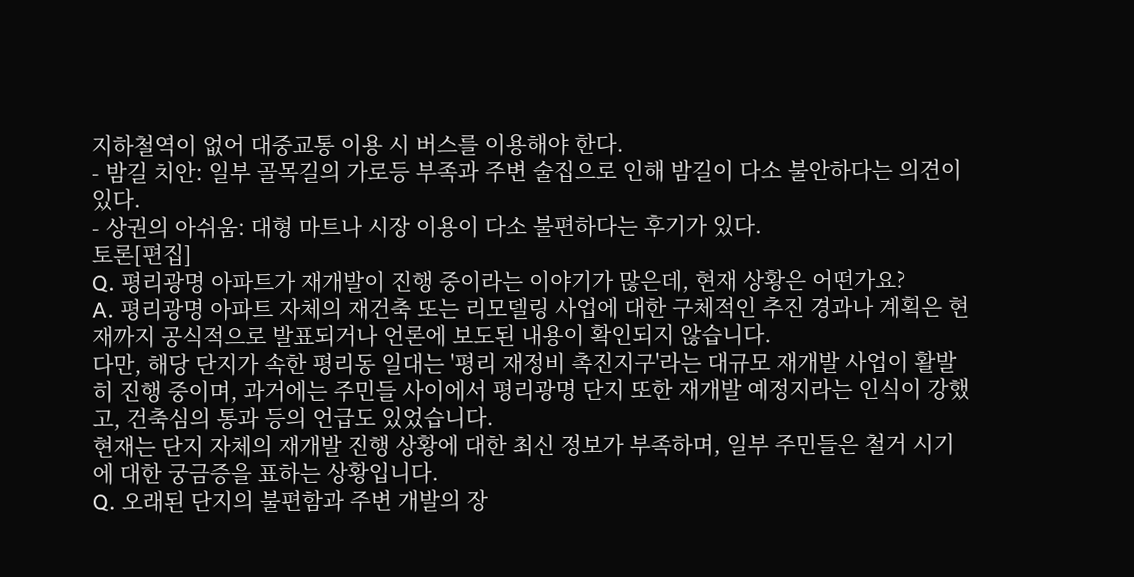지하철역이 없어 대중교통 이용 시 버스를 이용해야 한다.
- 밤길 치안: 일부 골목길의 가로등 부족과 주변 술집으로 인해 밤길이 다소 불안하다는 의견이 있다.
- 상권의 아쉬움: 대형 마트나 시장 이용이 다소 불편하다는 후기가 있다.
토론[편집]
Q. 평리광명 아파트가 재개발이 진행 중이라는 이야기가 많은데, 현재 상황은 어떤가요?
A. 평리광명 아파트 자체의 재건축 또는 리모델링 사업에 대한 구체적인 추진 경과나 계획은 현재까지 공식적으로 발표되거나 언론에 보도된 내용이 확인되지 않습니다.
다만, 해당 단지가 속한 평리동 일대는 '평리 재정비 촉진지구'라는 대규모 재개발 사업이 활발히 진행 중이며, 과거에는 주민들 사이에서 평리광명 단지 또한 재개발 예정지라는 인식이 강했고, 건축심의 통과 등의 언급도 있었습니다.
현재는 단지 자체의 재개발 진행 상황에 대한 최신 정보가 부족하며, 일부 주민들은 철거 시기에 대한 궁금증을 표하는 상황입니다.
Q. 오래된 단지의 불편함과 주변 개발의 장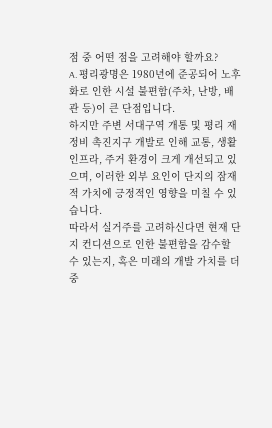점 중 어떤 점을 고려해야 할까요?
A. 평리광명은 1980년에 준공되어 노후화로 인한 시설 불편함(주차, 난방, 배관 등)이 큰 단점입니다.
하지만 주변 서대구역 개통 및 평리 재정비 촉진지구 개발로 인해 교통, 생활 인프라, 주거 환경이 크게 개선되고 있으며, 이러한 외부 요인이 단지의 잠재적 가치에 긍정적인 영향을 미칠 수 있습니다.
따라서 실거주를 고려하신다면 현재 단지 컨디션으로 인한 불편함을 감수할 수 있는지, 혹은 미래의 개발 가치를 더 중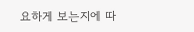요하게 보는지에 따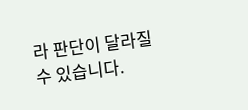라 판단이 달라질 수 있습니다.